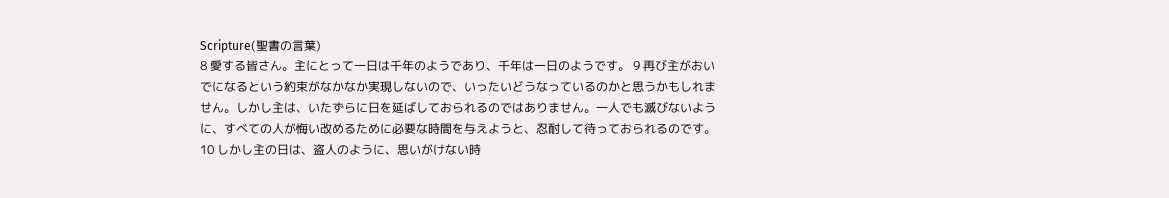Scripture(聖書の言葉)
8 愛する皆さん。主にとって一日は千年のようであり、千年は一日のようです。 9 再び主がおいでになるという約束がなかなか実現しないので、いったいどうなっているのかと思うかもしれません。しかし主は、いたずらに日を延ばしておられるのではありません。一人でも滅びないように、すべての人が悔い改めるために必要な時間を与えようと、忍耐して待っておられるのです。 10 しかし主の日は、盗人のように、思いがけない時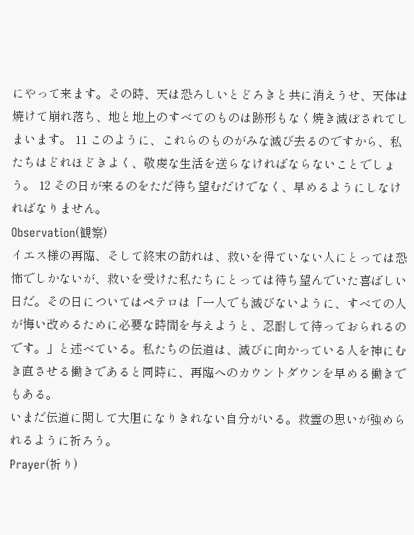にやって来ます。その時、天は恐ろしいとどろきと共に消えうせ、天体は焼けて崩れ落ち、地と地上のすべてのものは跡形もなく焼き滅ぼされてしまいます。 11 このように、これらのものがみな滅び去るのですから、私たちはどれほどきよく、敬虔な生活を送らなければならないことでしょう。 12 その日が来るのをただ待ち望むだけでなく、早めるようにしなければなりません。
Observation(観察)
イエス様の再臨、そして終末の訪れは、救いを得ていない人にとっては恐怖でしかないが、救いを受けた私たちにとっては待ち望んでいた喜ばしい日だ。その日についてはペテロは「一人でも滅びないように、すべての人が悔い改めるために必要な時間を与えようと、忍耐して待っておられるのです。」と述べている。私たちの伝道は、滅びに向かっている人を神にむき直させる働きであると同時に、再臨へのカウントダウンを早める働きでもある。
いまだ伝道に関して大胆になりきれない自分がいる。救霊の思いが強められるように祈ろう。
Prayer(祈り)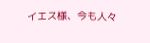イエス様、今も人々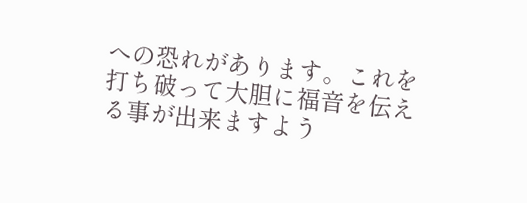への恐れがあります。これを打ち破って大胆に福音を伝える事が出来ますよう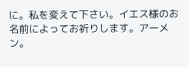に。私を変えて下さい。イエス様のお名前によってお祈りします。アーメン。